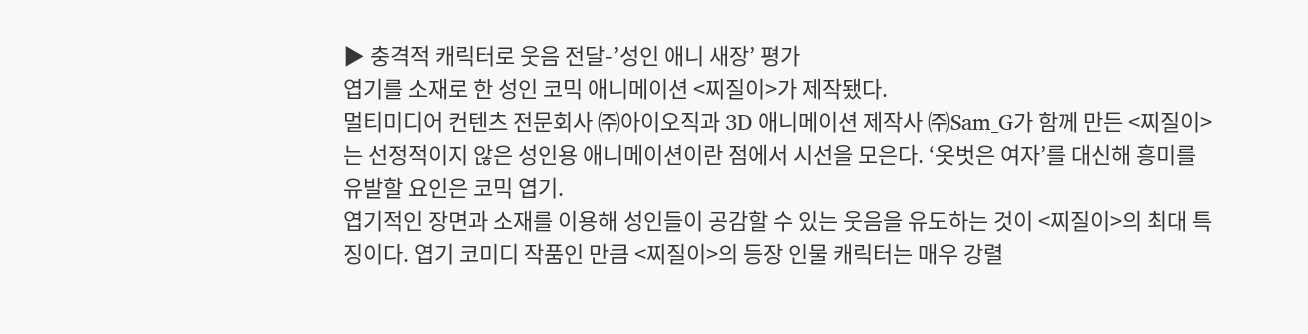▶ 충격적 캐릭터로 웃음 전달-’성인 애니 새장’ 평가
엽기를 소재로 한 성인 코믹 애니메이션 <찌질이>가 제작됐다.
멀티미디어 컨텐츠 전문회사 ㈜아이오직과 3D 애니메이션 제작사 ㈜Sam_G가 함께 만든 <찌질이>는 선정적이지 않은 성인용 애니메이션이란 점에서 시선을 모은다. ‘옷벗은 여자’를 대신해 흥미를 유발할 요인은 코믹 엽기.
엽기적인 장면과 소재를 이용해 성인들이 공감할 수 있는 웃음을 유도하는 것이 <찌질이>의 최대 특징이다. 엽기 코미디 작품인 만큼 <찌질이>의 등장 인물 캐릭터는 매우 강렬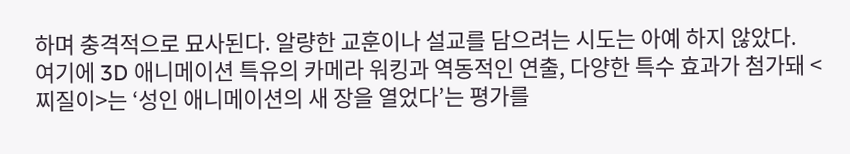하며 충격적으로 묘사된다. 알량한 교훈이나 설교를 담으려는 시도는 아예 하지 않았다.
여기에 3D 애니메이션 특유의 카메라 워킹과 역동적인 연출, 다양한 특수 효과가 첨가돼 <찌질이>는 ‘성인 애니메이션의 새 장을 열었다’는 평가를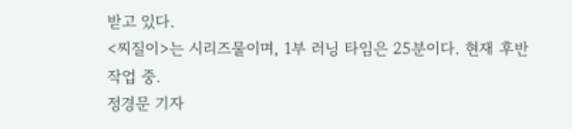받고 있다.
<찌질이>는 시리즈물이며, 1부 러닝 타임은 25분이다. 현재 후반 작업 중.
정경문 기자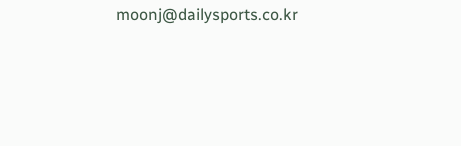moonj@dailysports.co.kr